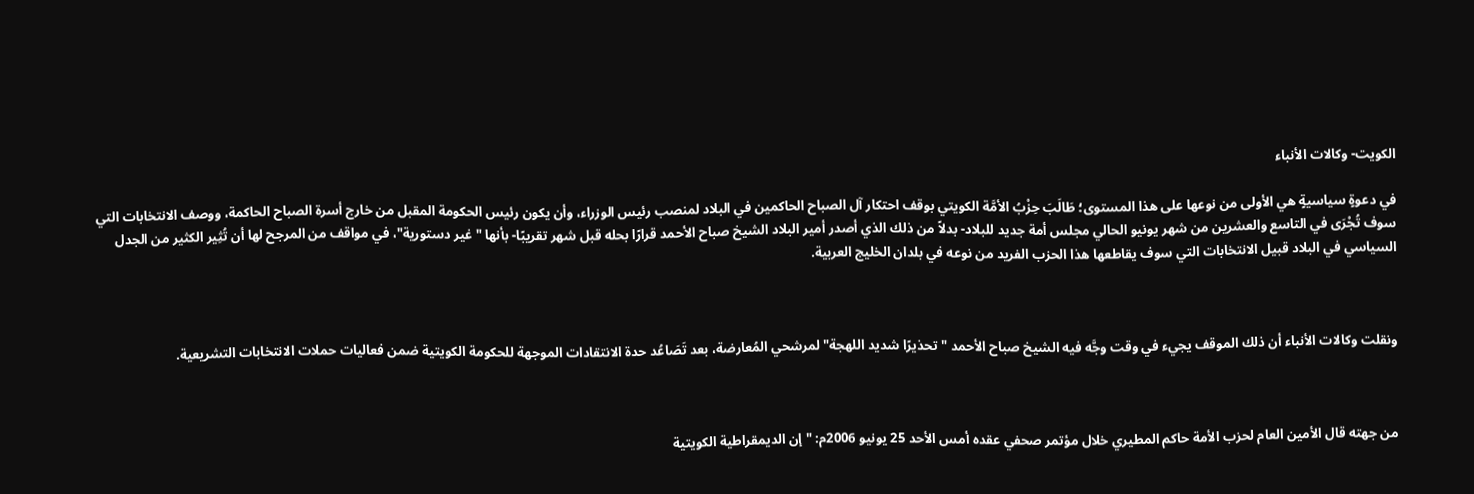الكويت- وكالات الأنباء

في دعوةٍ سياسيةٍ هي الأولى من نوعها على هذا المستوى؛ طَالَبَ حِزْبُ الأمَّة الكويتي بوقف احتكار آل الصباح الحاكمين في البلاد لمنصب رئيس الوزراء، وأن يكون رئيس الحكومة المقبل من خارج أسرة الصباح الحاكمة، ووصف الانتخابات التي سوف تُجْرَى في التاسع والعشرين من شهر يونيو الحالي مجلس أمة جديد للبلاد- بدلاً من ذلك الذي أصدر أمير البلاد الشيخ صباح الأحمد قرارًا بحله قبل شهر تقريبًا- بأنها "غير دستورية"، في مواقف من المرجح لها أن تُثِير الكثير من الجدل السياسي في البلاد قبيل الانتخابات التي سوف يقاطعها هذا الحزب الفريد من نوعه في بلدان الخليج العربية.



ونقلت وكالات الأنباء أن ذلك الموقف يجيء في وقت وجَّه فيه الشيخ صباح الأحمد "تحذيرًا شديد اللهجة" لمرشحي المُعارضة، بعد تَصَاعُد حدة الانتقادات الموجهة للحكومة الكويتية ضمن فعاليات حملات الانتخابات التشريعية.



من جهته قال الأمين العام لحزب الأمة حاكم المطيري خلال مؤتمر صحفي عقده أمس الأحد 25 يونيو 2006م: "إن الديمقراطية الكويتية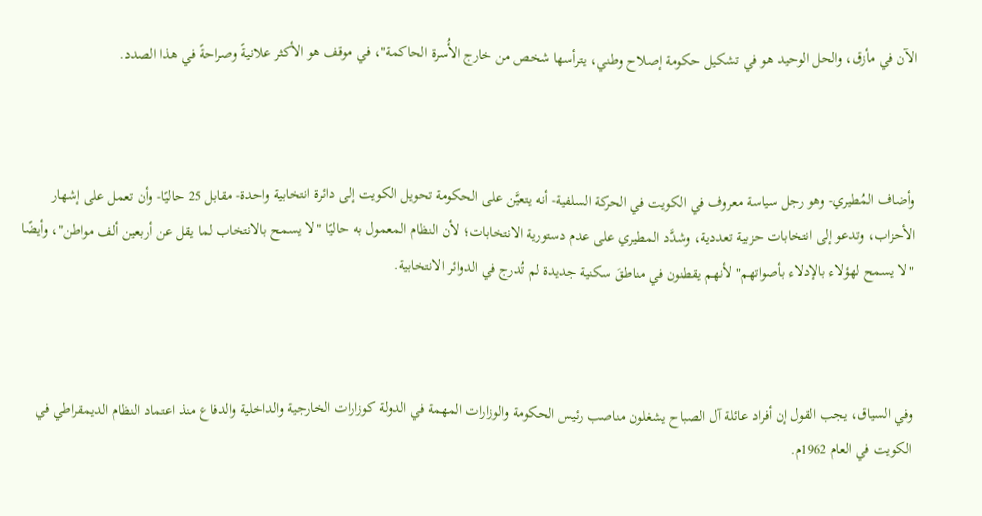الآن في مأزق، والحل الوحيد هو في تشكيل حكومة إصلاح وطني، يترأسها شخص من خارج الأُسرة الحاكمة"، في موقف هو الأكثر علانيةً وصراحةً في هذا الصدد.



وأضاف المُطيري- وهو رجل سياسة معروف في الكويت في الحركة السلفية- أنه يتعيَّن على الحكومة تحويل الكويت إلى دائرة انتخابية واحدة- مقابل 25 حاليًا- وأن تعمل على إشهار الأحزاب، وتدعو إلى انتخابات حزبية تعددية، وشدَّد المطيري على عدم دستورية الانتخابات؛ لأن النظام المعمول به حاليًا "لا يسمح بالانتخاب لما يقل عن أربعين ألف مواطن"، وأيضًا "لا يسمح لهؤلاء بالإدلاء بأصواتهم" لأنهم يقطنون في مناطقَ سكنية جديدة لم تُدرج في الدوائر الانتخابية.



وفي السياق، يجب القول إن أفراد عائلة آل الصباح يشغلون مناصب رئيس الحكومة والوزارات المهمة في الدولة كوزارات الخارجية والداخلية والدفاع منذ اعتماد النظام الديمقراطي في الكويت في العام 1962م.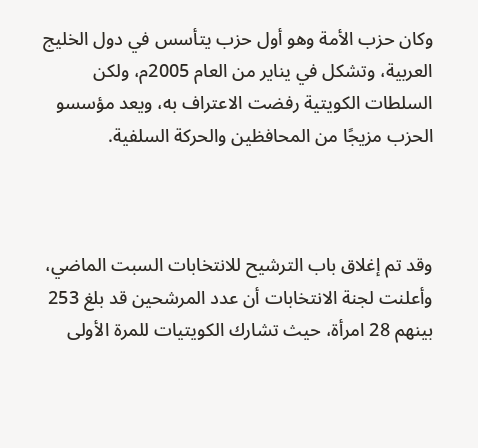وكان حزب الأمة وهو أول حزب يتأسس في دول الخليج العربية، وتشكل في يناير من العام 2005م، ولكن السلطات الكويتية رفضت الاعتراف به، ويعد مؤسسو الحزب مزيجًا من المحافظين والحركة السلفية.



وقد تم إغلاق باب الترشيح للانتخابات السبت الماضي، وأعلنت لجنة الانتخابات أن عدد المرشحين قد بلغ 253 بينهم 28 امرأة، حيث تشارك الكويتيات للمرة الأولى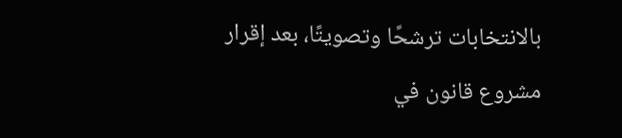بالانتخابات ترشحًا وتصويتًا، بعد إقرار مشروع قانون في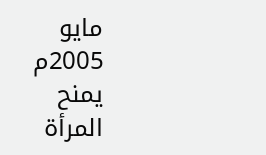مايو 2005م يمنح المرأة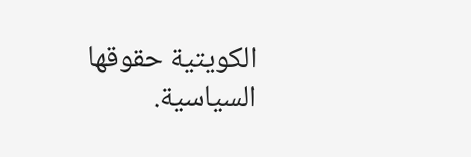الكويتية حقوقها السياسية.